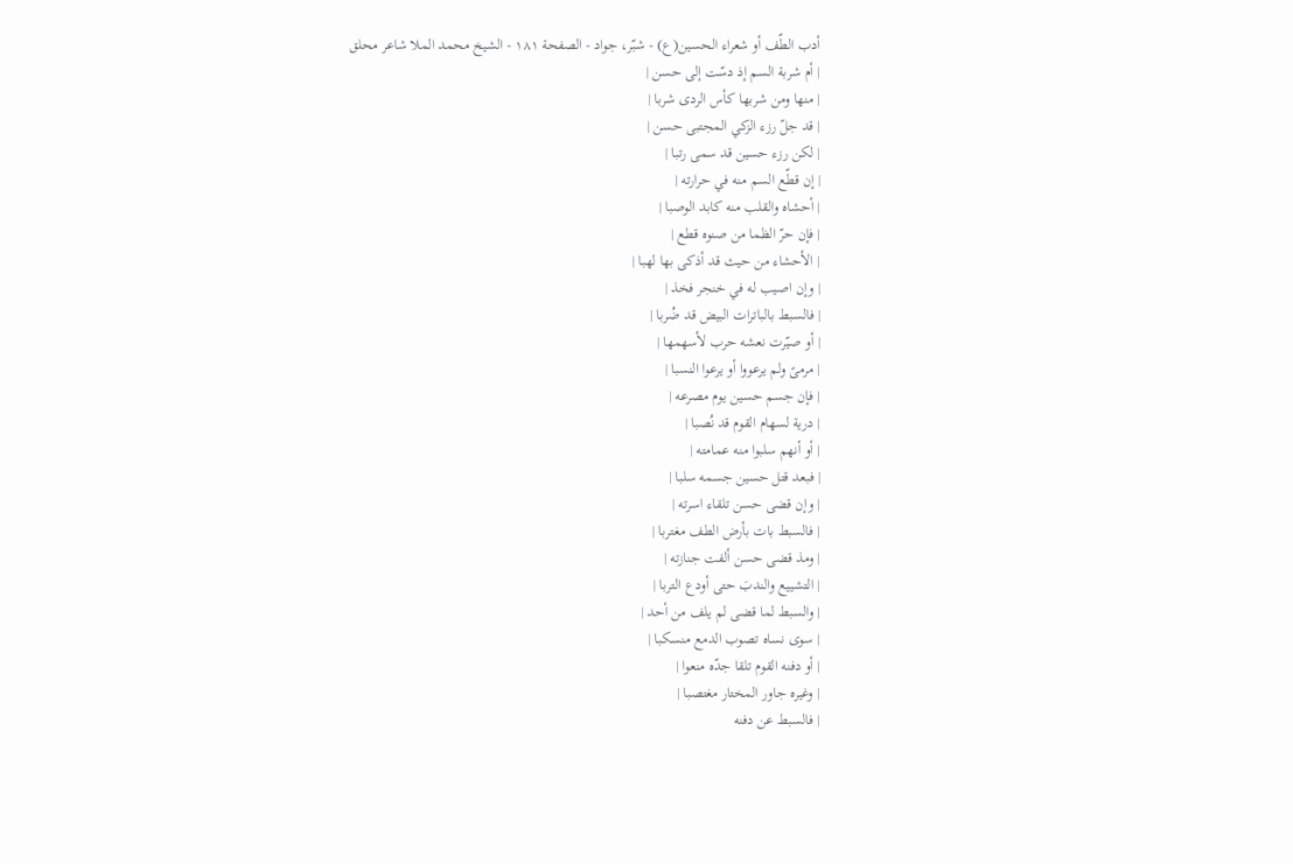أدب الطّف أو شعراء الحسين(ع) - شبّر، جواد - الصفحة ١٨١ - الشيخ محمد الملا شاعر محلق
| أم شربة السم إذ دسّت إلى حسن |
| منها ومن شربها كأس الردى شربا |
| قد جلّ رزء الزكي المجتبى حسن |
| لكن رزء حسين قد سمى رتبا |
| إن قطّع السم منه في حرارته |
| أحشاه والقلب منه كابد الوصبا |
| فإن حرّ الظما من صنوه قطع |
| الأحشاء من حيث قد أذكى بها لهبا |
| وإن اصيب له في خنجر فخذ |
| فالسبط بالباترات البيض قد ضُربا |
| أو صيّرت نعشه حرب لأسهمها |
| مرمىً ولم يرعووا أو يرعوا النسبا |
| فإن جسم حسين يوم مصرعه |
| درية لسهام القوم قد نُصبا |
| أو أنهم سلبوا منه عمامته |
| فبعد قتل حسين جسمه سلبا |
| وإن قضى حسن تلقاء اسرته |
| فالسبط بات بأرض الطف مغتربا |
| ومذ قضى حسن ألفت جنازته |
| التشييع والندبَ حتى أودع التربا |
| والسبط لما قضى لم يلف من أحد |
| سوى نساه تصوب الدمع منسكبا |
| أو دفنه القوم تلقا جدّه منعوا |
| وغيره جاور المختار مغتصبا |
| فالسبط عن دفنه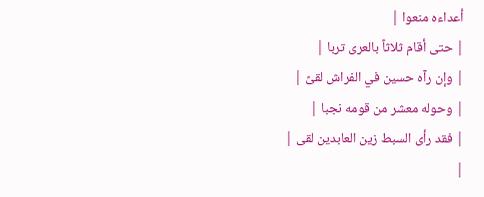أعداءه منعوا |
| حتى أقام ثلاثاً بالعرى تربا |
| وإن رآه حسين في الفراش لقىً |
| وحوله معشر من قومه نجبا |
| فقد رأى السبط زين العابدين لقى |
|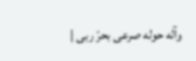وآله حوله صرعى بحرّ ربى |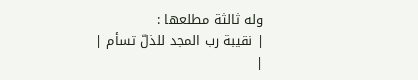وله ثالثة مطلعها :
| نقيبة رب المجد للذلّ تسأم |
|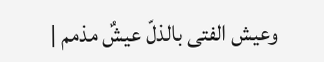وعيش الفتى بالذلّ عيشٌ مذمم |